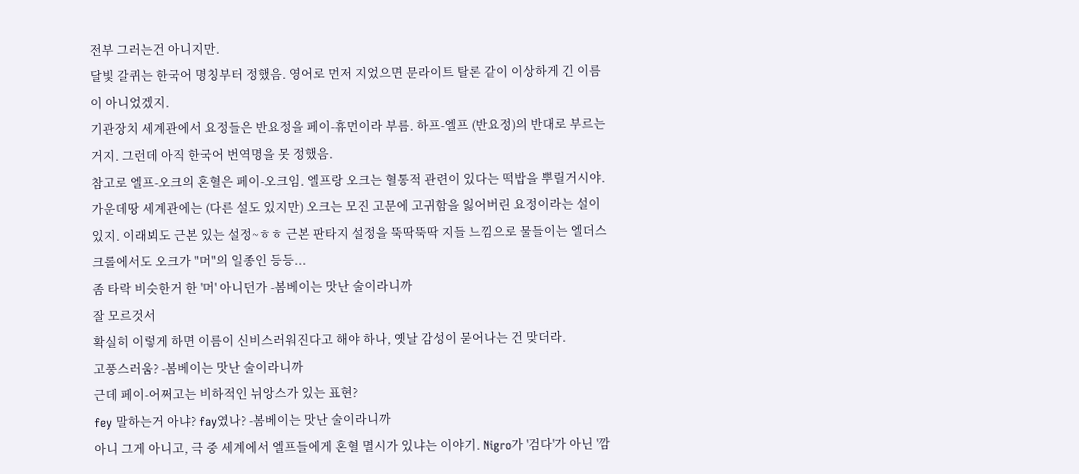전부 그러는건 아니지만.
달빛 갈퀴는 한국어 명칭부터 정했음. 영어로 먼저 지었으면 문라이트 탈론 같이 이상하게 긴 이름이 아니었겠지.
기관장치 세계관에서 요정들은 반요정을 페이-휴먼이라 부름. 하프-엘프 (반요정)의 반대로 부르는거지. 그런데 아직 한국어 번역명을 못 정했음.
참고로 엘프-오크의 혼혈은 페이-오크임. 엘프랑 오크는 혈통적 관련이 있다는 떡밥을 뿌릴거시야. 가운데땅 세계관에는 (다른 설도 있지만) 오크는 모진 고문에 고귀함을 잃어버린 요정이라는 설이 있지. 이래뵈도 근본 있는 설정~ㅎㅎ 근본 판타지 설정을 뚝딱뚝딱 지들 느낌으로 물들이는 엘더스크롤에서도 오크가 "머"의 일종인 등등...
좀 타락 비슷한거 한 '머' 아니던가 -봄베이는 맛난 술이라니까
잘 모르것서
확실히 이렇게 하면 이름이 신비스러워진다고 해야 하나, 옛날 감성이 묻어나는 건 맞더라.
고풍스러움? -봄베이는 맛난 술이라니까
근데 페이-어쩌고는 비하적인 뉘앙스가 있는 표현?
fey 말하는거 아냐? fay였나? -봄베이는 맛난 술이라니까
아니 그게 아니고, 극 중 세계에서 엘프들에게 혼혈 멸시가 있냐는 이야기. Nigro가 '검다'가 아닌 '깜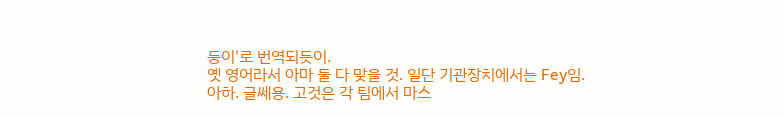둥이'로 번역되듯이.
옛 영어라서 아마 둘 다 맞을 것. 일단 기관장치에서는 Fey임.
아하. 글쎄용. 고것은 각 팀에서 마스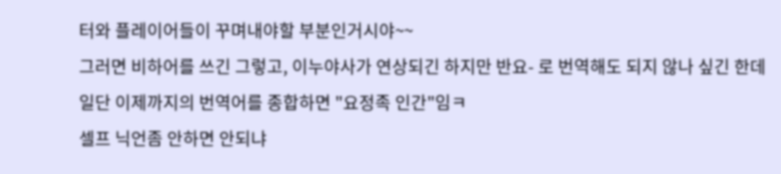터와 플레이어들이 꾸며내야할 부분인거시야~~
그러면 비하어를 쓰긴 그렇고, 이누야사가 연상되긴 하지만 반요- 로 번역해도 되지 않나 싶긴 한데
일단 이제까지의 번역어를 종합하면 "요정족 인간"임ㅋ
셀프 닉언좀 안하면 안되냐